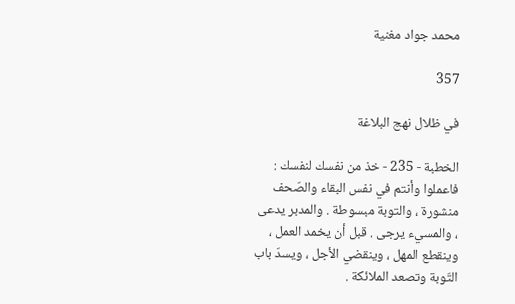محمد جواد مغنية

357

في ظلال نهج البلاغة

الخطبة - 235 - خذ من نفسك لنفسك : فاعملوا وأنتم في نفس البقاء والصّحف منشورة ، والتوبة مبسوطة . والمدبر يدعى ، والمسيء يرجى . قبل أن يخمد العمل ، وينقطع المهل ، وينقضي الأجل ، ويسدّ باب التّوبة وتصعد الملائكة .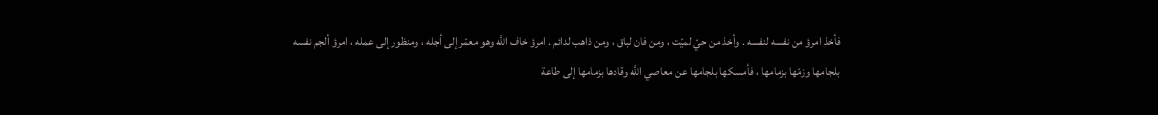فأخذ امرؤ من نفسه لنفسه . وأخذ من حيّ لميّت ، ومن فان لباق ، ومن ذاهب لدائم . امرؤ خاف اللَّه وهو معمّر إلى أجله ، ومنظور إلى عمله ، امرؤ ألجم نفسه بلجامها وزمّها بزمامها ، فأمسكها بلجامها عن معاصي اللَّه وقادها بزمامها إلى طاعة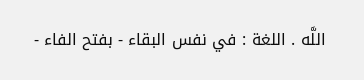اللَّه . اللغة : في نفس البقاء - بفتح الفاء -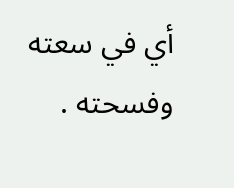أي في سعته وفسحته .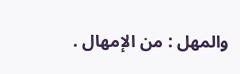والمهل : من الإمهال .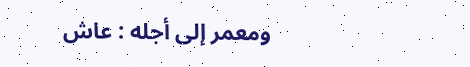ومعمر إلى أجله : عاش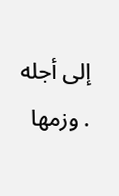إلى أجله . وزمها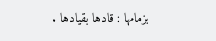بزمامها : قادها بقيادها .